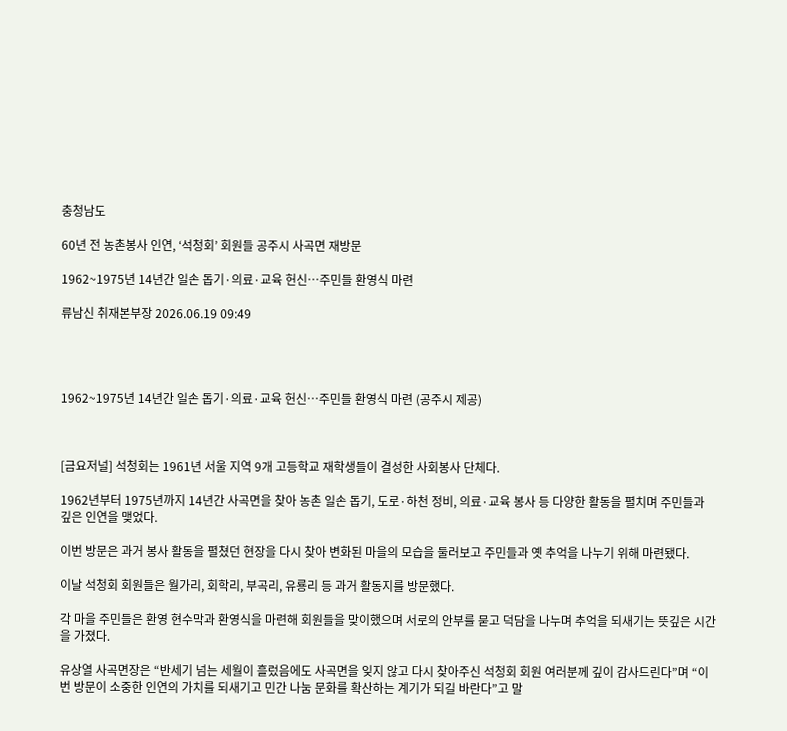충청남도

60년 전 농촌봉사 인연, ‘석청회’ 회원들 공주시 사곡면 재방문

1962~1975년 14년간 일손 돕기·의료·교육 헌신…주민들 환영식 마련

류남신 취재본부장 2026.06.19 09:49




1962~1975년 14년간 일손 돕기·의료·교육 헌신…주민들 환영식 마련 (공주시 제공)



[금요저널] 석청회는 1961년 서울 지역 9개 고등학교 재학생들이 결성한 사회봉사 단체다.

1962년부터 1975년까지 14년간 사곡면을 찾아 농촌 일손 돕기, 도로·하천 정비, 의료·교육 봉사 등 다양한 활동을 펼치며 주민들과 깊은 인연을 맺었다.

이번 방문은 과거 봉사 활동을 펼쳤던 현장을 다시 찾아 변화된 마을의 모습을 둘러보고 주민들과 옛 추억을 나누기 위해 마련됐다.

이날 석청회 회원들은 월가리, 회학리, 부곡리, 유룡리 등 과거 활동지를 방문했다.

각 마을 주민들은 환영 현수막과 환영식을 마련해 회원들을 맞이했으며 서로의 안부를 묻고 덕담을 나누며 추억을 되새기는 뜻깊은 시간을 가졌다.

유상열 사곡면장은 “반세기 넘는 세월이 흘렀음에도 사곡면을 잊지 않고 다시 찾아주신 석청회 회원 여러분께 깊이 감사드린다”며 “이번 방문이 소중한 인연의 가치를 되새기고 민간 나눔 문화를 확산하는 계기가 되길 바란다”고 말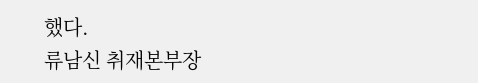했다.
류남신 취재본부장